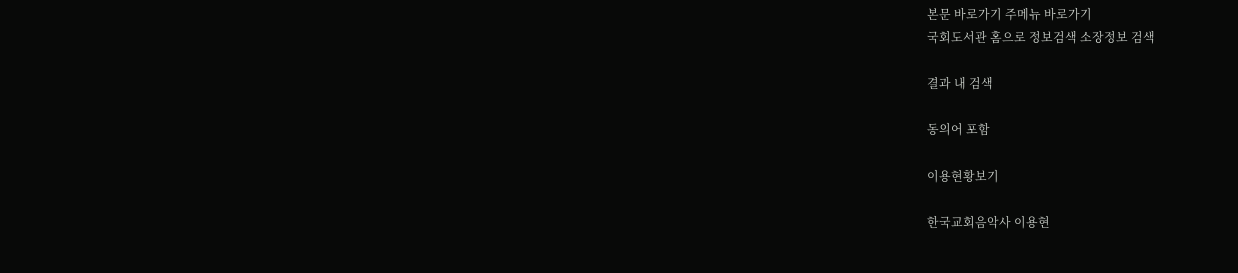본문 바로가기 주메뉴 바로가기
국회도서관 홈으로 정보검색 소장정보 검색

결과 내 검색

동의어 포함

이용현황보기

한국교회음악사 이용현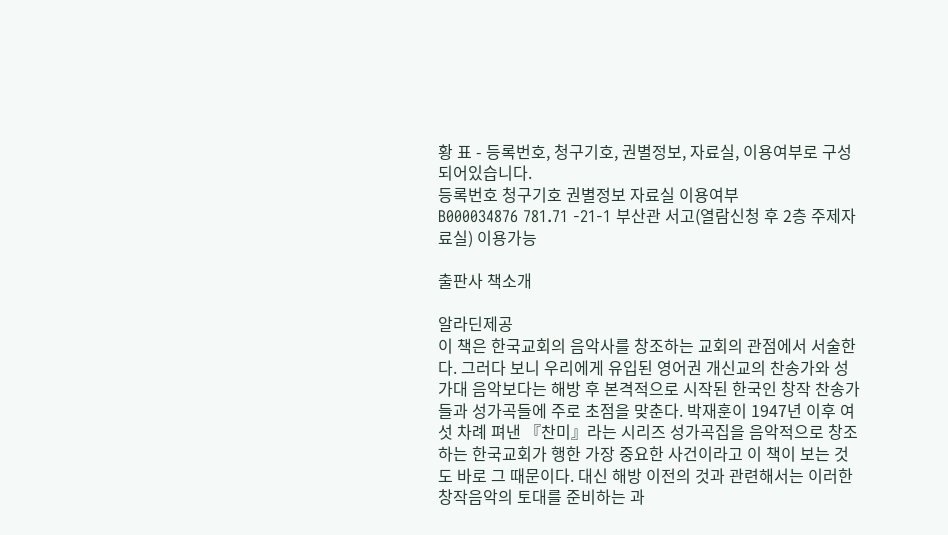황 표 - 등록번호, 청구기호, 권별정보, 자료실, 이용여부로 구성 되어있습니다.
등록번호 청구기호 권별정보 자료실 이용여부
B000034876 781.71 -21-1 부산관 서고(열람신청 후 2층 주제자료실) 이용가능

출판사 책소개

알라딘제공
이 책은 한국교회의 음악사를 창조하는 교회의 관점에서 서술한다. 그러다 보니 우리에게 유입된 영어권 개신교의 찬송가와 성가대 음악보다는 해방 후 본격적으로 시작된 한국인 창작 찬송가들과 성가곡들에 주로 초점을 맞춘다. 박재훈이 1947년 이후 여섯 차례 펴낸 『찬미』라는 시리즈 성가곡집을 음악적으로 창조하는 한국교회가 행한 가장 중요한 사건이라고 이 책이 보는 것도 바로 그 때문이다. 대신 해방 이전의 것과 관련해서는 이러한 창작음악의 토대를 준비하는 과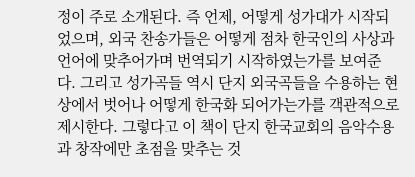정이 주로 소개된다. 즉 언제, 어떻게 성가대가 시작되었으며, 외국 찬송가들은 어떻게 점차 한국인의 사상과 언어에 맞추어가며 번역되기 시작하였는가를 보여준다. 그리고 성가곡들 역시 단지 외국곡들을 수용하는 현상에서 벗어나 어떻게 한국화 되어가는가를 객관적으로 제시한다. 그렇다고 이 책이 단지 한국교회의 음악수용과 창작에만 초점을 맞추는 것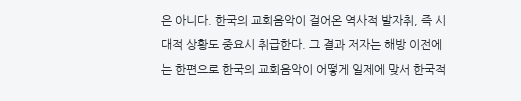은 아니다. 한국의 교회음악이 걸어온 역사적 발자취, 즉 시대적 상황도 중요시 취급한다. 그 결과 저자는 해방 이전에는 한편으로 한국의 교회음악이 어떻게 일제에 맞서 한국적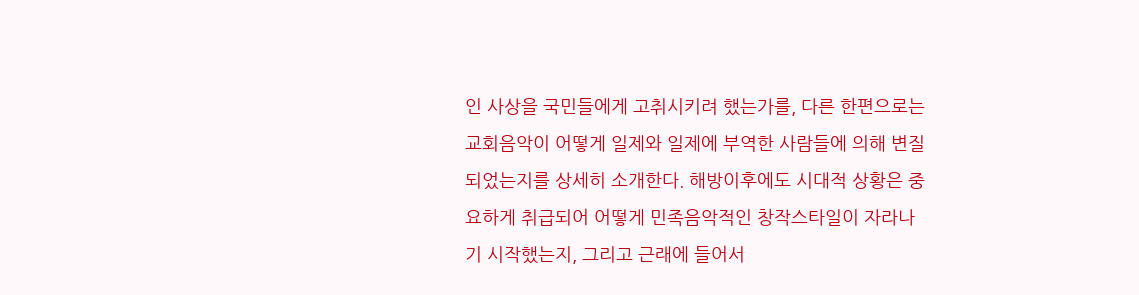인 사상을 국민들에게 고취시키려 했는가를, 다른 한편으로는 교회음악이 어떻게 일제와 일제에 부역한 사람들에 의해 변질되었는지를 상세히 소개한다. 해방이후에도 시대적 상황은 중요하게 취급되어 어떻게 민족음악적인 창작스타일이 자라나기 시작했는지, 그리고 근래에 들어서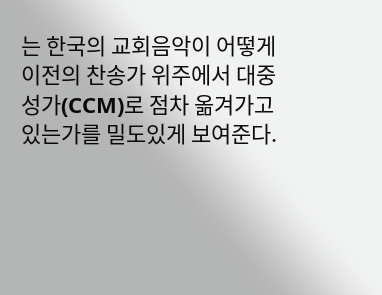는 한국의 교회음악이 어떻게 이전의 찬송가 위주에서 대중성가(CCM)로 점차 옮겨가고 있는가를 밀도있게 보여준다.